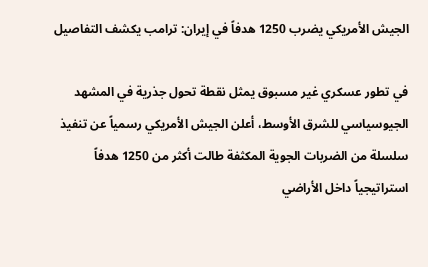الجيش الأمريكي يضرب 1250 هدفاً في إيران: ترامب يكشف التفاصيل

في تطور عسكري غير مسبوق يمثل نقطة تحول جذرية في المشهد الجيوسياسي للشرق الأوسط، أعلن الجيش الأمريكي رسمياً عن تنفيذ سلسلة من الضربات الجوية المكثفة طالت أكثر من 1250 هدفاً استراتيجياً داخل الأراضي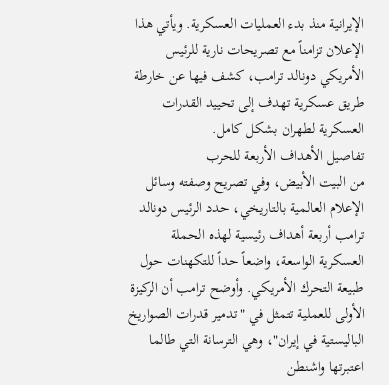الإيرانية منذ بدء العمليات العسكرية. ويأتي هذا الإعلان تزامناً مع تصريحات نارية للرئيس الأمريكي دونالد ترامب، كشف فيها عن خارطة طريق عسكرية تهدف إلى تحييد القدرات العسكرية لطهران بشكل كامل.
تفاصيل الأهداف الأربعة للحرب
من البيت الأبيض، وفي تصريح وصفته وسائل الإعلام العالمية بالتاريخي، حدد الرئيس دونالد ترامب أربعة أهداف رئيسية لهذه الحملة العسكرية الواسعة، واضعاً حداً للتكهنات حول طبيعة التحرك الأمريكي. وأوضح ترامب أن الركيزة الأولى للعملية تتمثل في "تدمير قدرات الصواريخ الباليستية في إيران"، وهي الترسانة التي طالما اعتبرتها واشنطن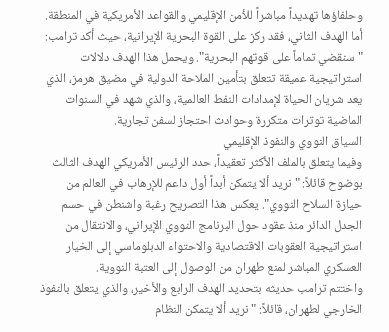وحلفاؤها تهديداً مباشراً للأمن الإقليمي والقواعد الأمريكية في المنطقة.
أما الهدف الثاني، فقد ركز على القوة البحرية الإيرانية، حيث أكد ترامب: "سنقضي تماماً على قوتهم البحرية". ويحمل هذا الهدف دلالات استراتيجية عميقة تتعلق بتأمين الملاحة الدولية في مضيق هرمز، الذي يعد شريان الحياة لإمدادات النفط العالمية، والذي شهد في السنوات الماضية توترات متكررة وحوادث احتجاز لسفن تجارية.
السياق النووي والنفوذ الإقليمي
وفيما يتعلق بالملف الأكثر تعقيداً، حدد الرئيس الأمريكي الهدف الثالث بوضوح قائلاً: "نريد ألا يتمكن أبداً أول داعم للإرهاب في العالم من حيازة السلاح النووي". يعكس هذا التصريح رغبة واشنطن في حسم الجدل الدائر منذ عقود حول البرنامج النووي الإيراني، والانتقال من استراتيجية العقوبات الاقتصادية والاحتواء الدبلوماسي إلى الخيار العسكري المباشر لمنع طهران من الوصول إلى العتبة النووية.
واختتم ترامب حديثه بتحديد الهدف الرابع والأخير، والذي يتعلق بالنفوذ الخارجي لطهران، قائلاً: "نريد ألا يتمكن النظام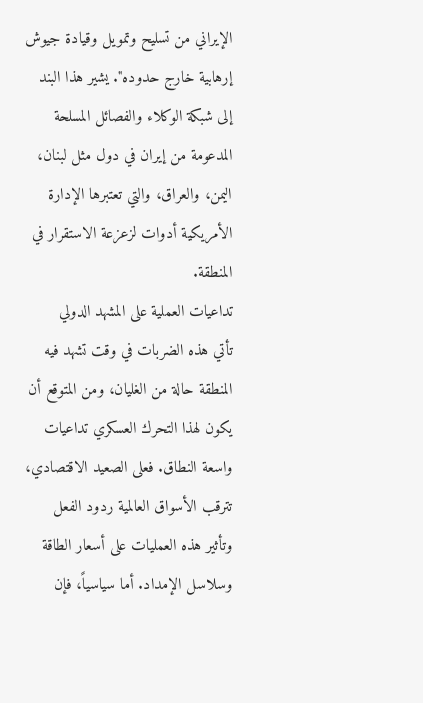الإيراني من تسليح وتمويل وقيادة جيوش إرهابية خارج حدوده". يشير هذا البند إلى شبكة الوكلاء والفصائل المسلحة المدعومة من إيران في دول مثل لبنان، اليمن، والعراق، والتي تعتبرها الإدارة الأمريكية أدوات لزعزعة الاستقرار في المنطقة.
تداعيات العملية على المشهد الدولي
تأتي هذه الضربات في وقت تشهد فيه المنطقة حالة من الغليان، ومن المتوقع أن يكون لهذا التحرك العسكري تداعيات واسعة النطاق. فعلى الصعيد الاقتصادي، تترقب الأسواق العالمية ردود الفعل وتأثير هذه العمليات على أسعار الطاقة وسلاسل الإمداد. أما سياسياً، فإن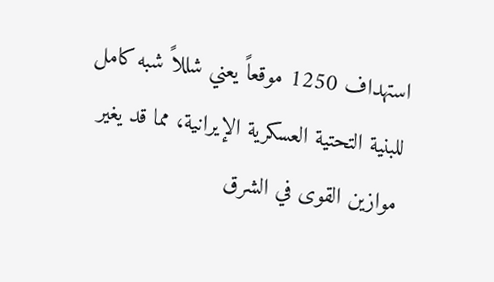استهداف 1250 موقعاً يعني شللاً شبه كامل للبنية التحتية العسكرية الإيرانية، مما قد يغير موازين القوى في الشرق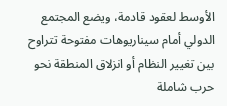الأوسط لعقود قادمة، ويضع المجتمع الدولي أمام سيناريوهات مفتوحة تتراوح بين تغيير النظام أو انزلاق المنطقة نحو حرب شاملة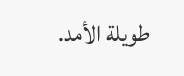طويلة الأمد.